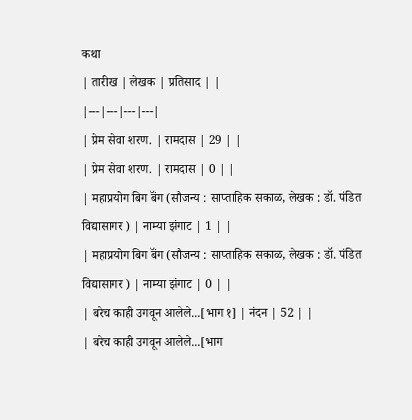कथा
| तारीख | लेखक | प्रतिसाद | |
|---|---|---|---|
| प्रेम सेवा शरण. | रामदास | 29 | |
| प्रेम सेवा शरण. | रामदास | 0 | |
| महाप्रयोग बिग बॅंग (सौजन्य : साप्ताहिक सकाळ, लेखक : डॉ. पंडित विद्यासागर ) | नाम्या झंगाट | 1 | |
| महाप्रयोग बिग बॅंग (सौजन्य : साप्ताहिक सकाळ, लेखक : डॉ. पंडित विद्यासागर ) | नाम्या झंगाट | 0 | |
| बरेच काही उगवून आलेले...[भाग १] | नंदन | 52 | |
| बरेच काही उगवून आलेले...[भाग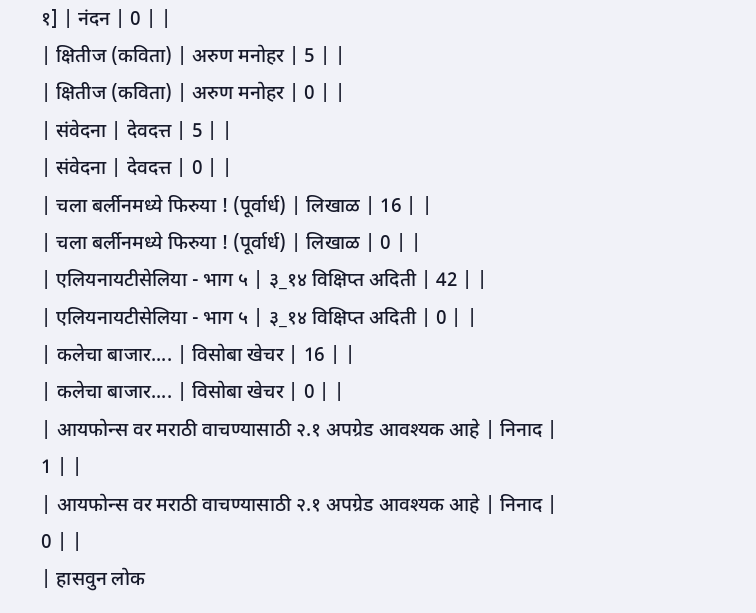१] | नंदन | 0 | |
| क्षितीज (कविता) | अरुण मनोहर | 5 | |
| क्षितीज (कविता) | अरुण मनोहर | 0 | |
| संवेदना | देवदत्त | 5 | |
| संवेदना | देवदत्त | 0 | |
| चला बर्लीनमध्ये फिरुया ! (पूर्वार्ध) | लिखाळ | 16 | |
| चला बर्लीनमध्ये फिरुया ! (पूर्वार्ध) | लिखाळ | 0 | |
| एलियनायटीसेलिया - भाग ५ | ३_१४ विक्षिप्त अदिती | 42 | |
| एलियनायटीसेलिया - भाग ५ | ३_१४ विक्षिप्त अदिती | 0 | |
| कलेचा बाजार.... | विसोबा खेचर | 16 | |
| कलेचा बाजार.... | विसोबा खेचर | 0 | |
| आयफोन्स वर मराठी वाचण्यासाठी २.१ अपग्रेड आवश्यक आहे | निनाद | 1 | |
| आयफोन्स वर मराठी वाचण्यासाठी २.१ अपग्रेड आवश्यक आहे | निनाद | 0 | |
| हासवुन लोक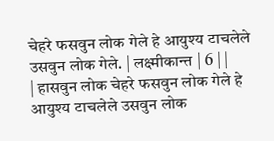चेहरे फसवुन लोक गेले हे आयुश्य टाचलेले उसवुन लोक गेले. | लक्ष्मीकान्त | 6 | |
| हासवुन लोक चेहरे फसवुन लोक गेले हे आयुश्य टाचलेले उसवुन लोक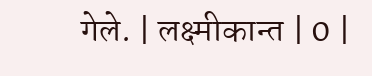गेले. | लक्ष्मीकान्त | 0 |